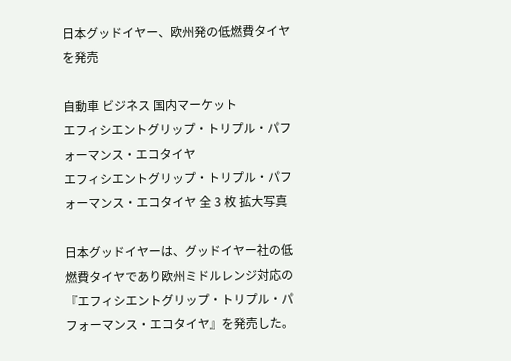日本グッドイヤー、欧州発の低燃費タイヤを発売

自動車 ビジネス 国内マーケット
エフィシエントグリップ・トリプル・パフォーマンス・エコタイヤ
エフィシエントグリップ・トリプル・パフォーマンス・エコタイヤ 全 3 枚 拡大写真

日本グッドイヤーは、グッドイヤー社の低燃費タイヤであり欧州ミドルレンジ対応の『エフィシエントグリップ・トリプル・パフォーマンス・エコタイヤ』を発売した。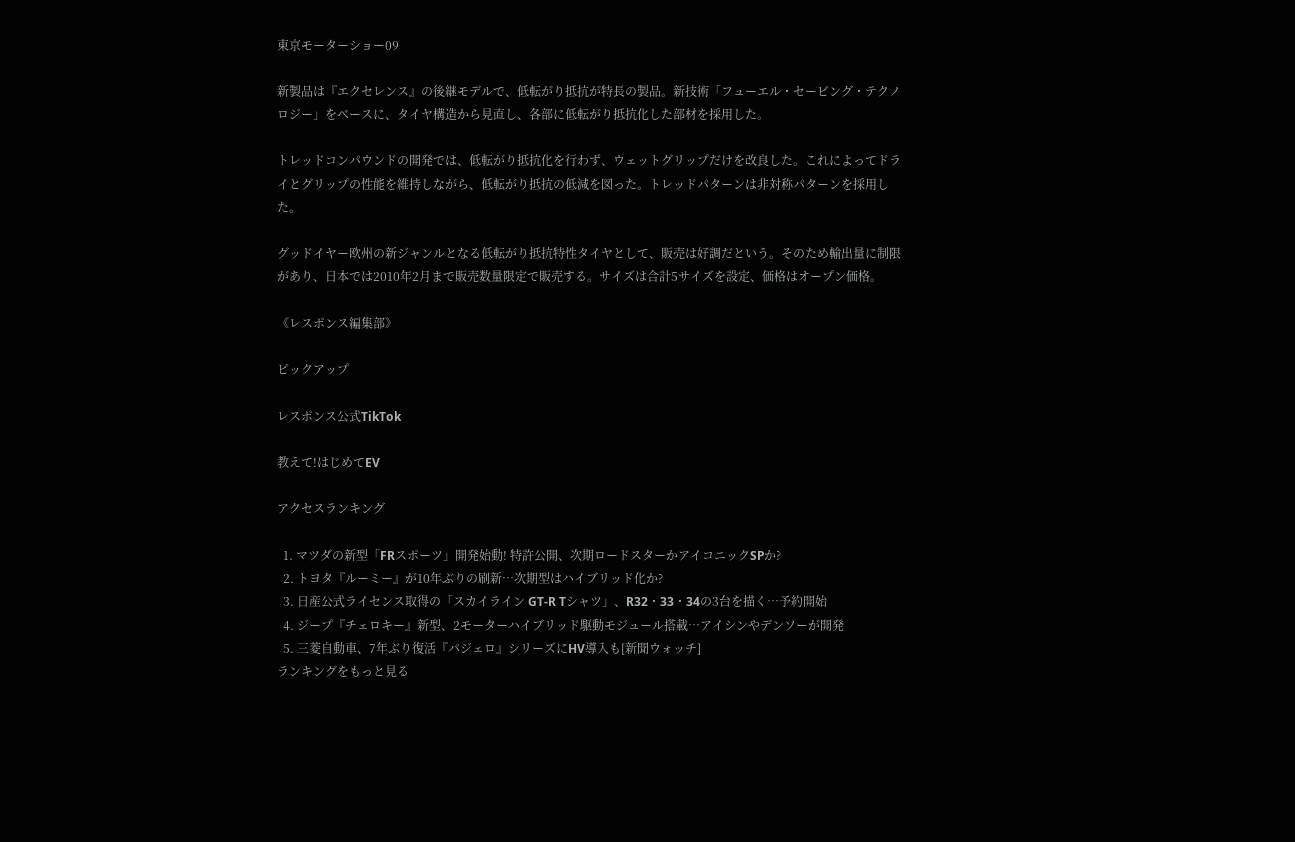東京モーターショー09

新製品は『エクセレンス』の後継モデルで、低転がり抵抗が特長の製品。新技術「フューエル・セービング・テクノロジー」をベースに、タイヤ構造から見直し、各部に低転がり抵抗化した部材を採用した。

トレッドコンパウンドの開発では、低転がり抵抗化を行わず、ウェットグリップだけを改良した。これによってドライとグリップの性能を維持しながら、低転がり抵抗の低減を図った。トレッドパターンは非対称パターンを採用した。

グッドイヤー欧州の新ジャンルとなる低転がり抵抗特性タイヤとして、販売は好調だという。そのため輸出量に制限があり、日本では2010年2月まで販売数量限定で販売する。サイズは合計5サイズを設定、価格はオープン価格。

《レスポンス編集部》

ピックアップ

レスポンス公式TikTok

教えて!はじめてEV

アクセスランキング

  1. マツダの新型「FRスポーツ」開発始動! 特許公開、次期ロードスターかアイコニックSPか?
  2. トヨタ『ルーミー』が10年ぶりの刷新…次期型はハイブリッド化か?
  3. 日産公式ライセンス取得の「スカイライン GT-R Tシャツ」、R32・33・34の3台を描く…予約開始
  4. ジープ『チェロキー』新型、2モーターハイブリッド駆動モジュール搭載…アイシンやデンソーが開発
  5. 三菱自動車、7年ぶり復活『パジェロ』シリーズにHV導入も[新聞ウォッチ]
ランキングをもっと見る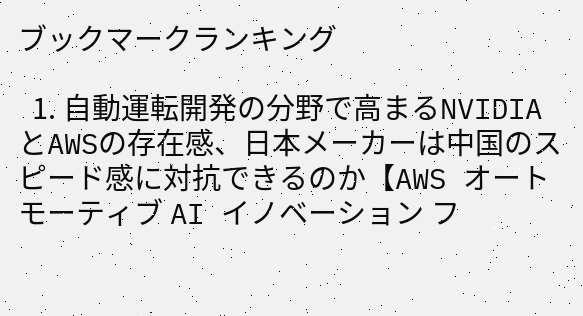ブックマークランキング

  1. 自動運転開発の分野で高まるNVIDIAとAWSの存在感、日本メーカーは中国のスピード感に対抗できるのか【AWS オートモーティブ AI イノベーション フ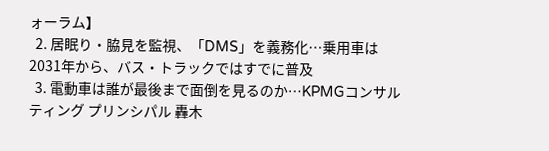ォーラム】
  2. 居眠り・脇見を監視、「DMS」を義務化…乗用車は2031年から、バス・トラックではすでに普及
  3. 電動車は誰が最後まで面倒を見るのか…KPMGコンサルティング プリンシパル 轟木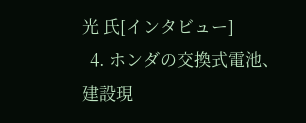光 氏[インタビュー]
  4. ホンダの交換式電池、建設現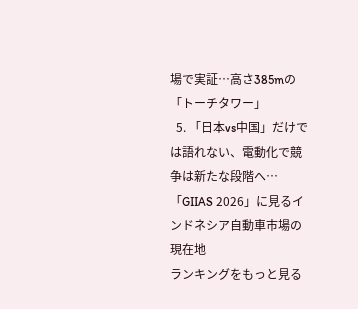場で実証…高さ385mの「トーチタワー」
  5. 「日本vs中国」だけでは語れない、電動化で競争は新たな段階へ…「GIIAS 2026」に見るインドネシア自動車市場の現在地
ランキングをもっと見る